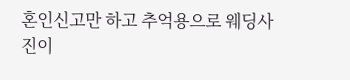혼인신고만 하고 추억용으로 웨딩사진이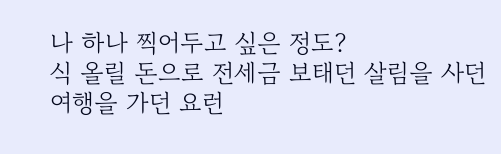나 하나 찍어두고 싶은 정도?
식 올릴 돈으로 전세금 보태던 살림을 사던 여행을 가던 요런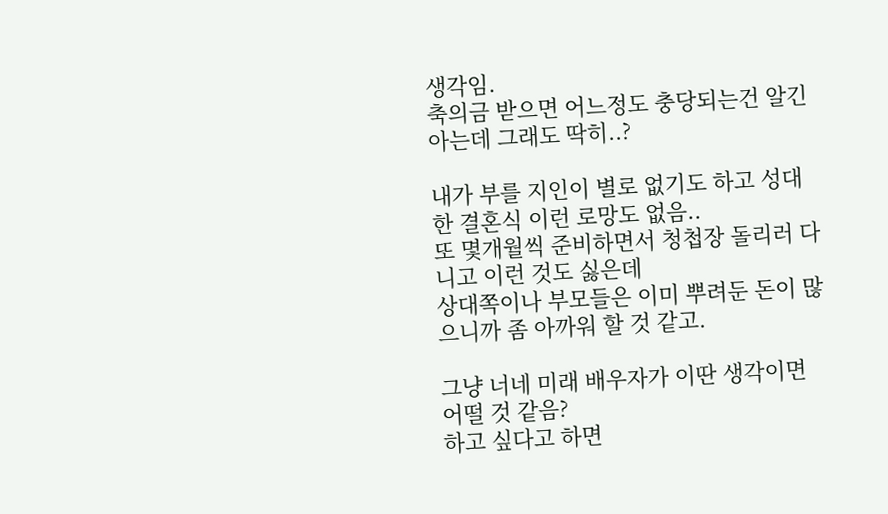생각임.
축의금 받으면 어느정도 충당되는건 알긴 아는데 그래도 딱히..?

내가 부를 지인이 별로 없기도 하고 성대한 결혼식 이런 로망도 없음..
또 몇개월씩 준비하면서 청첩장 돌리러 다니고 이런 것도 싫은데
상대쪽이나 부모들은 이미 뿌려둔 돈이 많으니까 좀 아까워 할 것 같고.

그냥 너네 미래 배우자가 이딴 생각이면 어떨 것 같음?
하고 싶다고 하면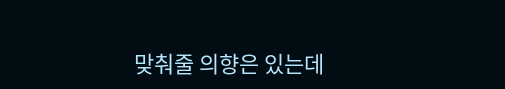맞춰줄 의향은 있는데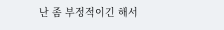난 좀 부정적이긴 해서